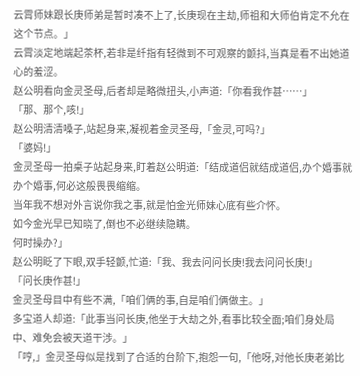云霄师妹跟长庚师弟是暂时凑不上了,长庚现在主劫,师祖和大师伯肯定不允在这个节点。」
云霄淡定地端起茶杯,若非是纤指有轻微到不可观察的颤抖,当真是看不出她道心的羞涩。
赵公明看向金灵圣母,后者却是略微扭头,小声道:「你看我作甚……」
「那、那个,咳!」
赵公明清清嗓子,站起身来,凝视着金灵圣母,「金灵,可吗?」
「婆妈!」
金灵圣母一拍桌子站起身来,盯着赵公明道:「结成道侣就结成道侣,办个婚事就办个婚事,何必这般畏畏缩缩。
当年我不想对外言说你我之事,就是怕金光师妹心底有些介怀。
如今金光早已知晓了,倒也不必继续隐瞒。
何时操办?」
赵公明眨了下眼,双手轻颤,忙道:「我、我去问问长庚!我去问问长庚!」
「问长庚作甚!」
金灵圣母目中有些不满,「咱们俩的事,自是咱们俩做主。」
多宝道人却道:「此事当问长庚,他坐于大劫之外,看事比较全面;咱们身处局中、难免会被天道干涉。」
「哼,」金灵圣母似是找到了合适的台阶下,抱怨一句,「他呀,对他长庚老弟比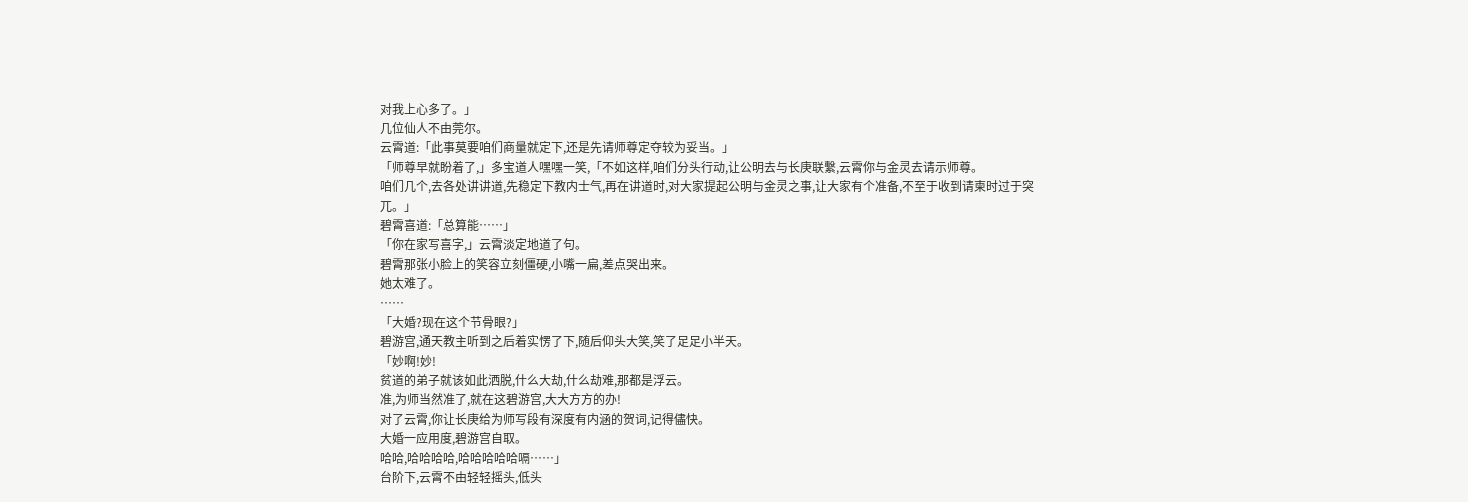对我上心多了。」
几位仙人不由莞尔。
云霄道:「此事莫要咱们商量就定下,还是先请师尊定夺较为妥当。」
「师尊早就盼着了,」多宝道人嘿嘿一笑,「不如这样,咱们分头行动,让公明去与长庚联繫,云霄你与金灵去请示师尊。
咱们几个,去各处讲讲道,先稳定下教内士气,再在讲道时,对大家提起公明与金灵之事,让大家有个准备,不至于收到请柬时过于突兀。」
碧霄喜道:「总算能……」
「你在家写喜字,」云霄淡定地道了句。
碧霄那张小脸上的笑容立刻僵硬,小嘴一扁,差点哭出来。
她太难了。
……
「大婚?现在这个节骨眼?」
碧游宫,通天教主听到之后着实愣了下,随后仰头大笑,笑了足足小半天。
「妙啊!妙!
贫道的弟子就该如此洒脱,什么大劫,什么劫难,那都是浮云。
准,为师当然准了,就在这碧游宫,大大方方的办!
对了云霄,你让长庚给为师写段有深度有内涵的贺词,记得儘快。
大婚一应用度,碧游宫自取。
哈哈,哈哈哈哈,哈哈哈哈哈嗝……」
台阶下,云霄不由轻轻摇头,低头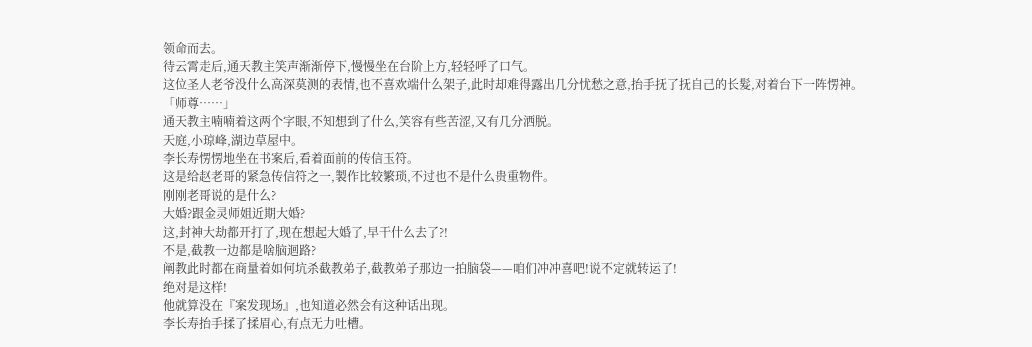领命而去。
待云霄走后,通天教主笑声渐渐停下,慢慢坐在台阶上方,轻轻呼了口气。
这位圣人老爷没什么高深莫测的表情,也不喜欢端什么架子,此时却难得露出几分忧愁之意,抬手抚了抚自己的长髮,对着台下一阵愣神。
「师尊……」
通天教主喃喃着这两个字眼,不知想到了什么,笑容有些苦涩,又有几分洒脱。
天庭,小琼峰,湖边草屋中。
李长寿愣愣地坐在书案后,看着面前的传信玉符。
这是给赵老哥的紧急传信符之一,製作比较繁琐,不过也不是什么贵重物件。
刚刚老哥说的是什么?
大婚?跟金灵师姐近期大婚?
这,封神大劫都开打了,现在想起大婚了,早干什么去了?!
不是,截教一边都是啥脑迴路?
阐教此时都在商量着如何坑杀截教弟子,截教弟子那边一拍脑袋——咱们冲冲喜吧!说不定就转运了!
绝对是这样!
他就算没在『案发现场』,也知道必然会有这种话出现。
李长寿抬手揉了揉眉心,有点无力吐槽。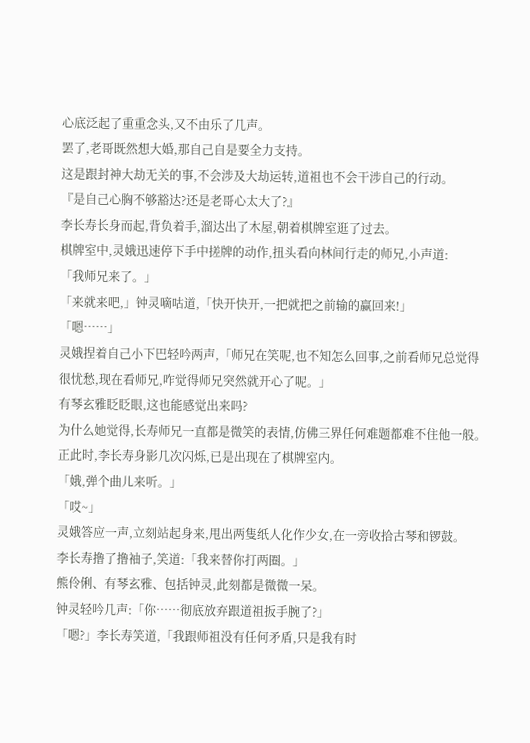心底泛起了重重念头,又不由乐了几声。
罢了,老哥既然想大婚,那自己自是要全力支持。
这是跟封神大劫无关的事,不会涉及大劫运转,道祖也不会干涉自己的行动。
『是自己心胸不够豁达?还是老哥心太大了?』
李长寿长身而起,背负着手,溜达出了木屋,朝着棋牌室逛了过去。
棋牌室中,灵娥迅速停下手中搓牌的动作,扭头看向林间行走的师兄,小声道:
「我师兄来了。」
「来就来吧,」钟灵嘀咕道,「快开快开,一把就把之前输的赢回来!」
「嗯……」
灵娥捏着自己小下巴轻吟两声,「师兄在笑呢,也不知怎么回事,之前看师兄总觉得很忧愁,现在看师兄,咋觉得师兄突然就开心了呢。」
有琴玄雅眨眨眼,这也能感觉出来吗?
为什么她觉得,长寿师兄一直都是微笑的表情,仿佛三界任何难题都难不住他一般。
正此时,李长寿身影几次闪烁,已是出现在了棋牌室内。
「娥,弹个曲儿来听。」
「哎~」
灵娥答应一声,立刻站起身来,甩出两隻纸人化作少女,在一旁收拾古琴和锣鼓。
李长寿撸了撸袖子,笑道:「我来替你打两圈。」
熊伶俐、有琴玄雅、包括钟灵,此刻都是微微一呆。
钟灵轻吟几声:「你……彻底放弃跟道祖扳手腕了?」
「嗯?」李长寿笑道,「我跟师祖没有任何矛盾,只是我有时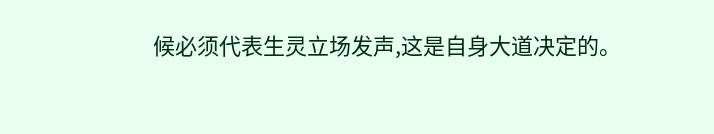候必须代表生灵立场发声,这是自身大道决定的。